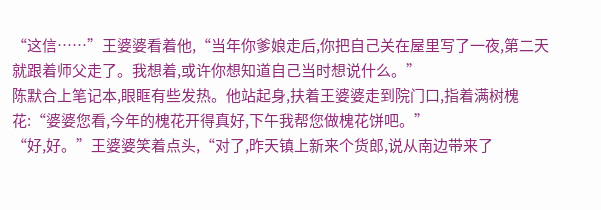“这信……”王婆婆看着他,“当年你爹娘走后,你把自己关在屋里写了一夜,第二天就跟着师父走了。我想着,或许你想知道自己当时想说什么。”
陈默合上笔记本,眼眶有些发热。他站起身,扶着王婆婆走到院门口,指着满树槐花:“婆婆您看,今年的槐花开得真好,下午我帮您做槐花饼吧。”
“好,好。”王婆婆笑着点头,“对了,昨天镇上新来个货郎,说从南边带来了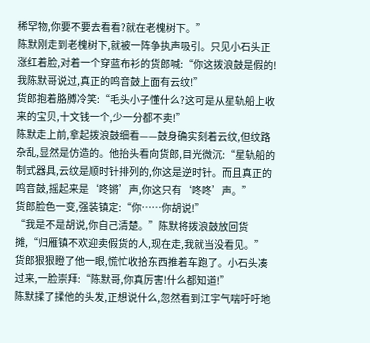稀罕物,你要不要去看看?就在老槐树下。”
陈默刚走到老槐树下,就被一阵争执声吸引。只见小石头正涨红着脸,对着一个穿蓝布衫的货郎喊:“你这拨浪鼓是假的!我陈默哥说过,真正的鸣音鼓上面有云纹!”
货郎抱着胳膊冷笑:“毛头小子懂什么?这可是从星轨船上收来的宝贝,十文钱一个,少一分都不卖!”
陈默走上前,拿起拨浪鼓细看——鼓身确实刻着云纹,但纹路杂乱,显然是仿造的。他抬头看向货郎,目光微沉:“星轨船的制式器具,云纹是顺时针排列的,你这是逆时针。而且真正的鸣音鼓,摇起来是‘咚锵’声,你这只有‘咚咚’声。”
货郎脸色一变,强装镇定:“你……你胡说!”
“我是不是胡说,你自己清楚。”陈默将拨浪鼓放回货摊,“归雁镇不欢迎卖假货的人,现在走,我就当没看见。”
货郎狠狠瞪了他一眼,慌忙收拾东西推着车跑了。小石头凑过来,一脸崇拜:“陈默哥,你真厉害!什么都知道!”
陈默揉了揉他的头发,正想说什么,忽然看到江宇气喘吁吁地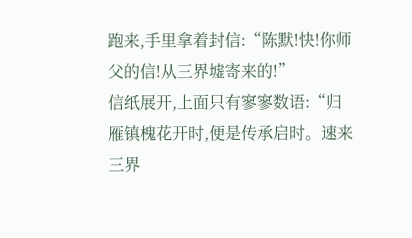跑来,手里拿着封信:“陈默!快!你师父的信!从三界墟寄来的!”
信纸展开,上面只有寥寥数语:“归雁镇槐花开时,便是传承启时。速来三界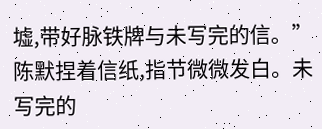墟,带好脉铁牌与未写完的信。”
陈默捏着信纸,指节微微发白。未写完的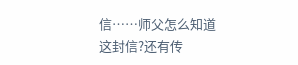信……师父怎么知道这封信?还有传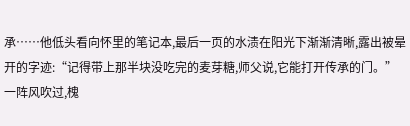承……他低头看向怀里的笔记本,最后一页的水渍在阳光下渐渐清晰,露出被晕开的字迹:“记得带上那半块没吃完的麦芽糖,师父说,它能打开传承的门。”
一阵风吹过,槐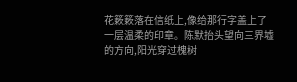花簌簌落在信纸上,像给那行字盖上了一层温柔的印章。陈默抬头望向三界墟的方向,阳光穿过槐树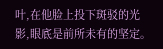叶,在他脸上投下斑驳的光影,眼底是前所未有的坚定。